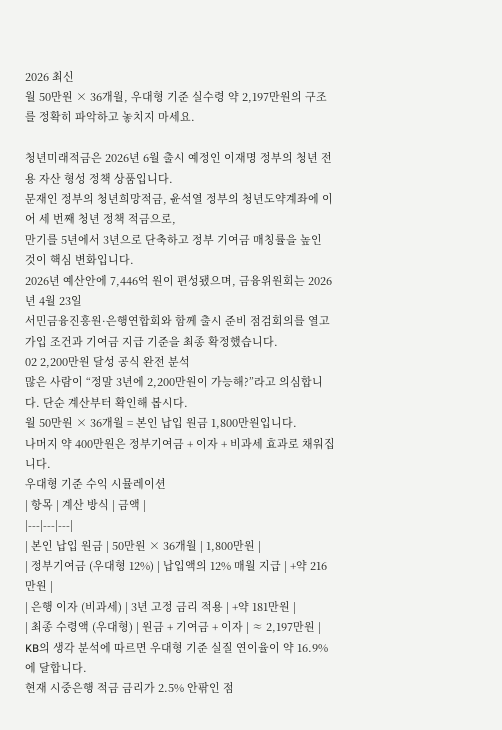2026 최신
월 50만원 × 36개월, 우대형 기준 실수령 약 2,197만원의 구조를 정확히 파악하고 놓치지 마세요.

청년미래적금은 2026년 6월 출시 예정인 이재명 정부의 청년 전용 자산 형성 정책 상품입니다.
문재인 정부의 청년희망적금, 윤석열 정부의 청년도약계좌에 이어 세 번째 청년 정책 적금으로,
만기를 5년에서 3년으로 단축하고 정부 기여금 매칭률을 높인 것이 핵심 변화입니다.
2026년 예산안에 7,446억 원이 편성됐으며, 금융위원회는 2026년 4월 23일
서민금융진흥원·은행연합회와 함께 출시 준비 점검회의를 열고 가입 조건과 기여금 지급 기준을 최종 확정했습니다.
02 2,200만원 달성 공식 완전 분석
많은 사람이 “정말 3년에 2,200만원이 가능해?”라고 의심합니다. 단순 계산부터 확인해 봅시다.
월 50만원 × 36개월 = 본인 납입 원금 1,800만원입니다.
나머지 약 400만원은 정부기여금 + 이자 + 비과세 효과로 채워집니다.
우대형 기준 수익 시뮬레이션
| 항목 | 계산 방식 | 금액 |
|---|---|---|
| 본인 납입 원금 | 50만원 × 36개월 | 1,800만원 |
| 정부기여금 (우대형 12%) | 납입액의 12% 매월 지급 | +약 216만원 |
| 은행 이자 (비과세) | 3년 고정 금리 적용 | +약 181만원 |
| 최종 수령액 (우대형) | 원금 + 기여금 + 이자 | ≈ 2,197만원 |
KB의 생각 분석에 따르면 우대형 기준 실질 연이율이 약 16.9%에 달합니다.
현재 시중은행 적금 금리가 2.5% 안팎인 점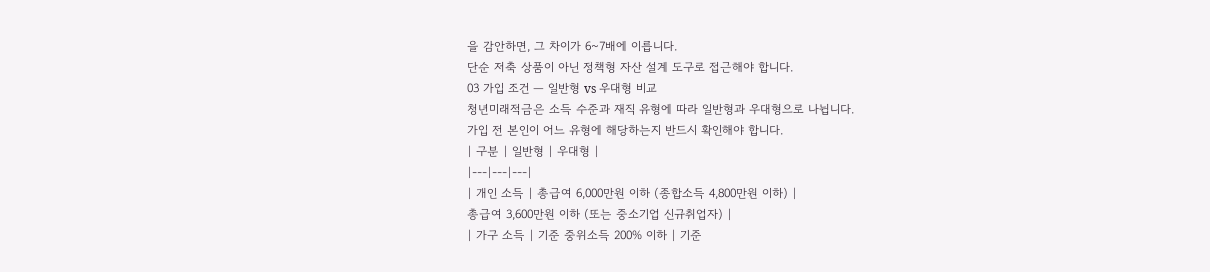을 감안하면, 그 차이가 6~7배에 이릅니다.
단순 저축 상품이 아닌 정책형 자산 설계 도구로 접근해야 합니다.
03 가입 조건 — 일반형 vs 우대형 비교
청년미래적금은 소득 수준과 재직 유형에 따라 일반형과 우대형으로 나뉩니다.
가입 전 본인이 어느 유형에 해당하는지 반드시 확인해야 합니다.
| 구분 | 일반형 | 우대형 |
|---|---|---|
| 개인 소득 | 총급여 6,000만원 이하 (종합소득 4,800만원 이하) |
총급여 3,600만원 이하 (또는 중소기업 신규취업자) |
| 가구 소득 | 기준 중위소득 200% 이하 | 기준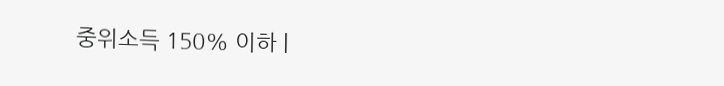중위소득 150% 이하 |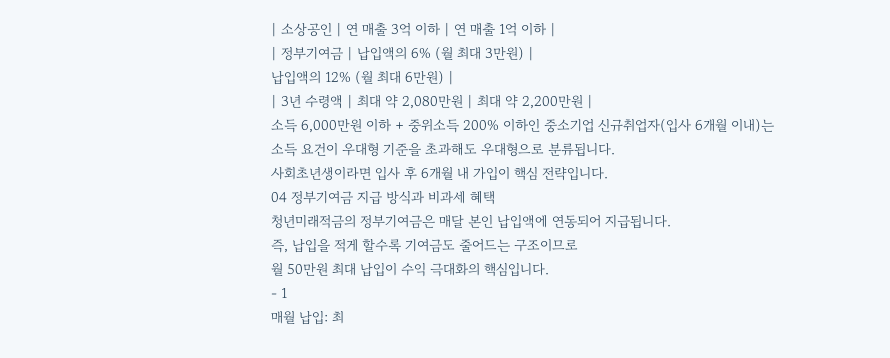| 소상공인 | 연 매출 3억 이하 | 연 매출 1억 이하 |
| 정부기여금 | 납입액의 6% (월 최대 3만원) |
납입액의 12% (월 최대 6만원) |
| 3년 수령액 | 최대 약 2,080만원 | 최대 약 2,200만원 |
소득 6,000만원 이하 + 중위소득 200% 이하인 중소기업 신규취업자(입사 6개월 이내)는
소득 요건이 우대형 기준을 초과해도 우대형으로 분류됩니다.
사회초년생이라면 입사 후 6개월 내 가입이 핵심 전략입니다.
04 정부기여금 지급 방식과 비과세 혜택
청년미래적금의 정부기여금은 매달 본인 납입액에 연동되어 지급됩니다.
즉, 납입을 적게 할수록 기여금도 줄어드는 구조이므로
월 50만원 최대 납입이 수익 극대화의 핵심입니다.
- 1
매월 납입: 최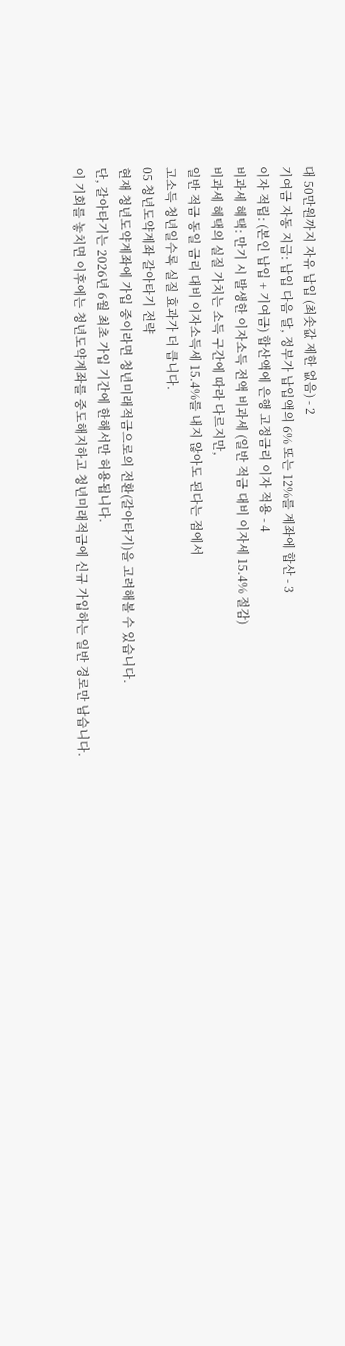대 50만원까지 자유 납입 (최솟값 제한 없음) - 2
기여금 자동 지급: 납입 다음 달, 정부가 납입액의 6% 또는 12%를 계좌에 합산 - 3
이자 적립: (본인 납입 + 기여금) 합산액에 은행 고정금리 이자 적용 - 4
비과세 혜택: 만기 시 발생한 이자소득 전액 비과세 (일반 적금 대비 이자세 15.4% 절감)
비과세 혜택의 실질 가치는 소득 구간에 따라 다르지만,
일반 적금 동일 금리 대비 이자소득세 15.4%를 내지 않아도 된다는 점에서
고소득 청년일수록 실질 효과가 더 큽니다.
05 청년도약계좌 갈아타기 전략
현재 청년도약계좌에 가입 중이라면 청년미래적금으로의 전환(갈아타기)을 고려해볼 수 있습니다.
단, 갈아타기는 2026년 6월 최초 가입 기간에 한해서만 허용됩니다.
이 기회를 놓치면 이후에는 청년도약계좌를 중도해지하고 청년미래적금에 신규 가입하는 일반 경로만 남습니다.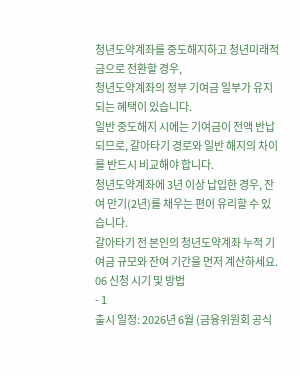청년도약계좌를 중도해지하고 청년미래적금으로 전환할 경우,
청년도약계좌의 정부 기여금 일부가 유지되는 혜택이 있습니다.
일반 중도해지 시에는 기여금이 전액 반납되므로, 갈아타기 경로와 일반 해지의 차이를 반드시 비교해야 합니다.
청년도약계좌에 3년 이상 납입한 경우, 잔여 만기(2년)를 채우는 편이 유리할 수 있습니다.
갈아타기 전 본인의 청년도약계좌 누적 기여금 규모와 잔여 기간을 먼저 계산하세요.
06 신청 시기 및 방법
- 1
출시 일정: 2026년 6월 (금융위원회 공식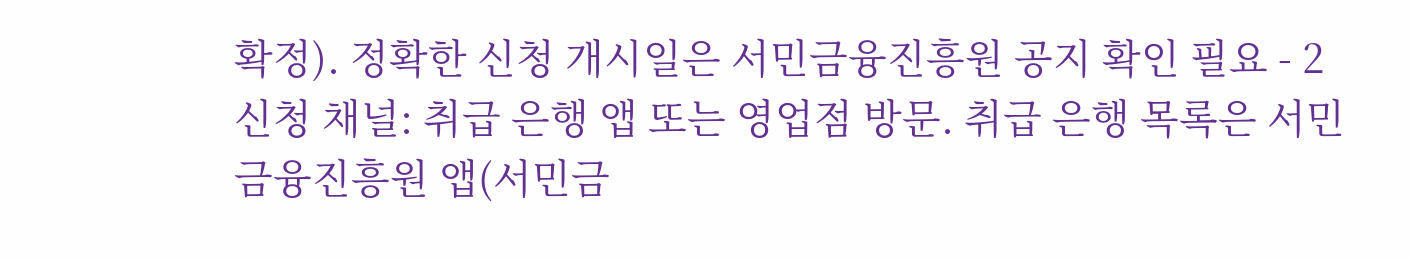확정). 정확한 신청 개시일은 서민금융진흥원 공지 확인 필요 - 2
신청 채널: 취급 은행 앱 또는 영업점 방문. 취급 은행 목록은 서민금융진흥원 앱(서민금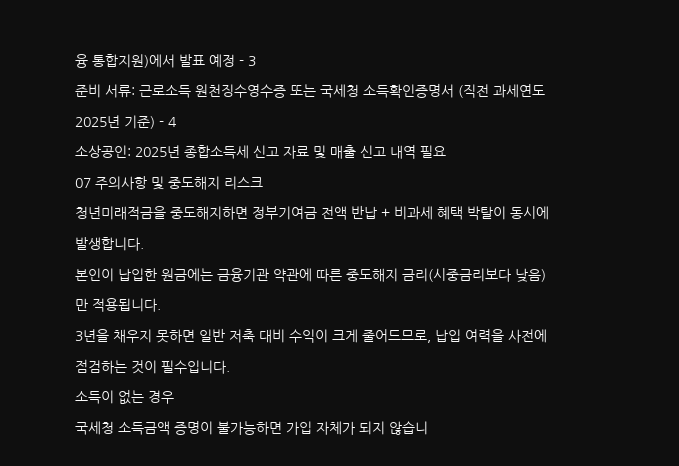융 통합지원)에서 발표 예정 - 3
준비 서류: 근로소득 원천징수영수증 또는 국세청 소득확인증명서 (직전 과세연도 2025년 기준) - 4
소상공인: 2025년 종합소득세 신고 자료 및 매출 신고 내역 필요
07 주의사항 및 중도해지 리스크
청년미래적금을 중도해지하면 정부기여금 전액 반납 + 비과세 혜택 박탈이 동시에 발생합니다.
본인이 납입한 원금에는 금융기관 약관에 따른 중도해지 금리(시중금리보다 낮음)만 적용됩니다.
3년을 채우지 못하면 일반 저축 대비 수익이 크게 줄어드므로, 납입 여력을 사전에 점검하는 것이 필수입니다.
소득이 없는 경우
국세청 소득금액 증명이 불가능하면 가입 자체가 되지 않습니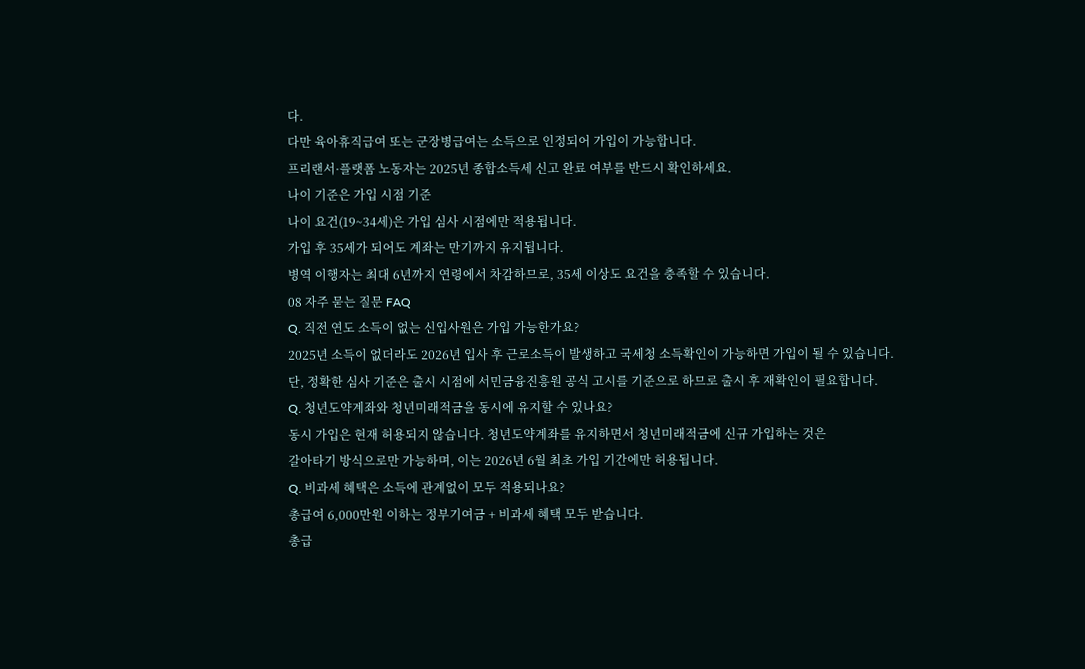다.
다만 육아휴직급여 또는 군장병급여는 소득으로 인정되어 가입이 가능합니다.
프리랜서·플랫폼 노동자는 2025년 종합소득세 신고 완료 여부를 반드시 확인하세요.
나이 기준은 가입 시점 기준
나이 요건(19~34세)은 가입 심사 시점에만 적용됩니다.
가입 후 35세가 되어도 계좌는 만기까지 유지됩니다.
병역 이행자는 최대 6년까지 연령에서 차감하므로, 35세 이상도 요건을 충족할 수 있습니다.
08 자주 묻는 질문 FAQ
Q. 직전 연도 소득이 없는 신입사원은 가입 가능한가요?
2025년 소득이 없더라도 2026년 입사 후 근로소득이 발생하고 국세청 소득확인이 가능하면 가입이 될 수 있습니다.
단, 정확한 심사 기준은 출시 시점에 서민금융진흥원 공식 고시를 기준으로 하므로 출시 후 재확인이 필요합니다.
Q. 청년도약계좌와 청년미래적금을 동시에 유지할 수 있나요?
동시 가입은 현재 허용되지 않습니다. 청년도약계좌를 유지하면서 청년미래적금에 신규 가입하는 것은
갈아타기 방식으로만 가능하며, 이는 2026년 6월 최초 가입 기간에만 허용됩니다.
Q. 비과세 혜택은 소득에 관계없이 모두 적용되나요?
총급여 6,000만원 이하는 정부기여금 + 비과세 혜택 모두 받습니다.
총급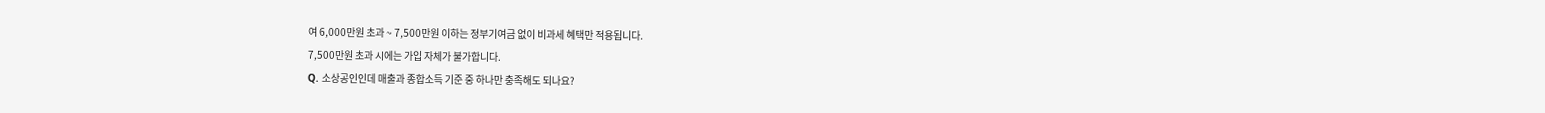여 6,000만원 초과 ~ 7,500만원 이하는 정부기여금 없이 비과세 혜택만 적용됩니다.
7,500만원 초과 시에는 가입 자체가 불가합니다.
Q. 소상공인인데 매출과 종합소득 기준 중 하나만 충족해도 되나요?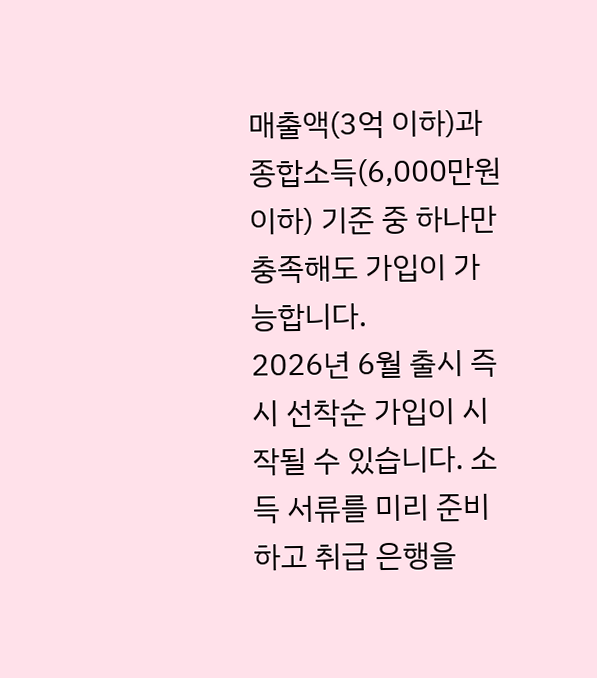매출액(3억 이하)과 종합소득(6,000만원 이하) 기준 중 하나만 충족해도 가입이 가능합니다.
2026년 6월 출시 즉시 선착순 가입이 시작될 수 있습니다. 소득 서류를 미리 준비하고 취급 은행을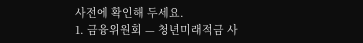사전에 확인해 두세요.
1. 금융위원회 — 청년미래적금 사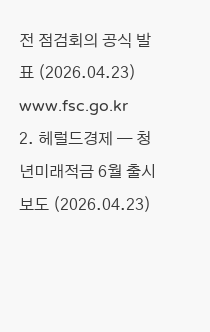전 점검회의 공식 발표 (2026.04.23)
www.fsc.go.kr
2. 헤럴드경제 — 청년미래적금 6월 출시 보도 (2026.04.23)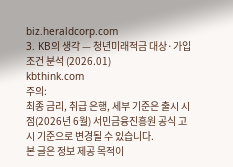biz.heraldcorp.com
3. KB의 생각 — 청년미래적금 대상·가입 조건 분석 (2026.01)
kbthink.com
주의:
최종 금리, 취급 은행, 세부 기준은 출시 시점(2026년 6월) 서민금융진흥원 공식 고시 기준으로 변경될 수 있습니다.
본 글은 정보 제공 목적이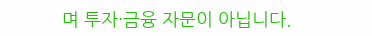며 투자·금융 자문이 아닙니다.